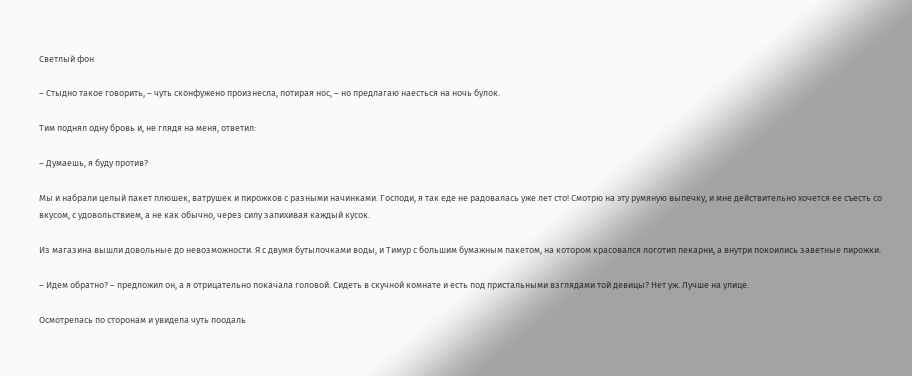Светлый фон

– Стыдно такое говорить, – чуть сконфужено произнесла, потирая нос, – но предлагаю наесться на ночь булок.

Тим поднял одну бровь и, не глядя на меня, ответил:

– Думаешь, я буду против?

Мы и набрали целый пакет плюшек, ватрушек и пирожков с разными начинками. Господи, я так еде не радовалась уже лет сто! Смотрю на эту румяную выпечку, и мне действительно хочется ее съесть со вкусом, с удовольствием, а не как обычно, через силу запихивая каждый кусок.

Из магазина вышли довольные до невозможности. Я с двумя бутылочками воды, и Тимур с большим бумажным пакетом, на котором красовался логотип пекарни, а внутри покоились заветные пирожки.

– Идем обратно? – предложил он, а я отрицательно покачала головой. Сидеть в скучной комнате и есть под пристальными взглядами той девицы? Нет уж. Лучше на улице.

Осмотрелась по сторонам и увидела чуть поодаль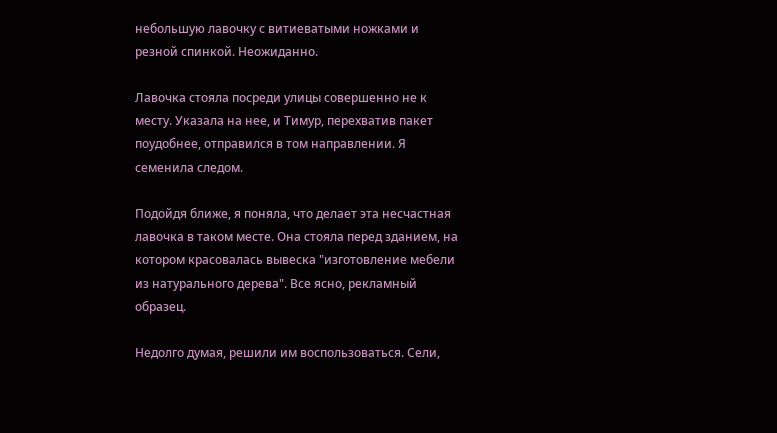небольшую лавочку с витиеватыми ножками и резной спинкой. Неожиданно.

Лавочка стояла посреди улицы совершенно не к месту. Указала на нее, и Тимур, перехватив пакет поудобнее, отправился в том направлении. Я семенила следом.

Подойдя ближе, я поняла, что делает эта несчастная лавочка в таком месте. Она стояла перед зданием, на котором красовалась вывеска "изготовление мебели из натурального дерева". Все ясно, рекламный образец.

Недолго думая, решили им воспользоваться. Сели,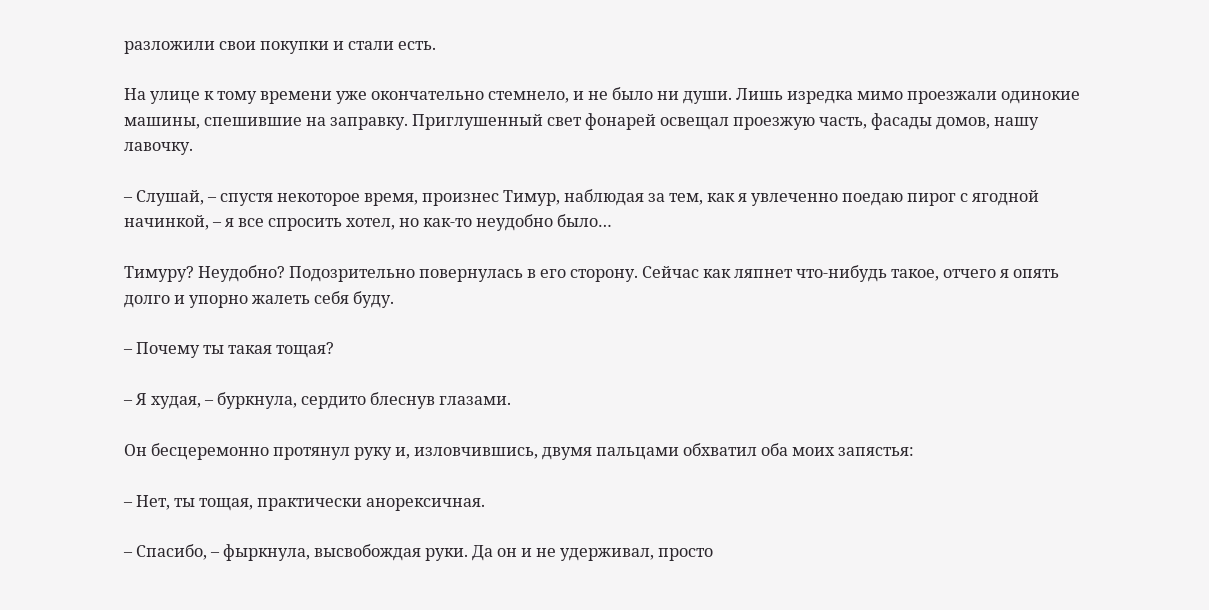разложили свои покупки и стали есть.

На улице к тому времени уже окончательно стемнело, и не было ни души. Лишь изредка мимо проезжали одинокие машины, спешившие на заправку. Приглушенный свет фонарей освещал проезжую часть, фасады домов, нашу лавочку.

– Слушай, – спустя некоторое время, произнес Тимур, наблюдая за тем, как я увлеченно поедаю пирог с ягодной начинкой, – я все спросить хотел, но как-то неудобно было…

Тимуру? Неудобно? Подозрительно повернулась в его сторону. Сейчас как ляпнет что-нибудь такое, отчего я опять долго и упорно жалеть себя буду.

– Почему ты такая тощая?

– Я худая, – буркнула, сердито блеснув глазами.

Он бесцеремонно протянул руку и, изловчившись, двумя пальцами обхватил оба моих запястья:

– Нет, ты тощая, практически анорексичная.

– Спасибо, – фыркнула, высвобождая руки. Да он и не удерживал, просто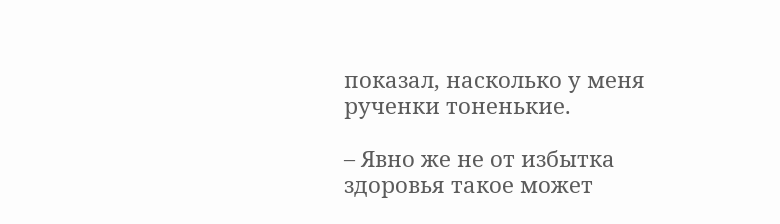показал, насколько у меня рученки тоненькие.

– Явно же не от избытка здоровья такое может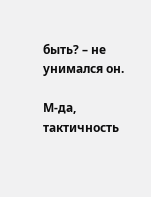быть? – не унимался он.

М-да, тактичность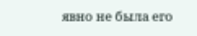явно не была его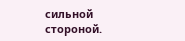сильной стороной.